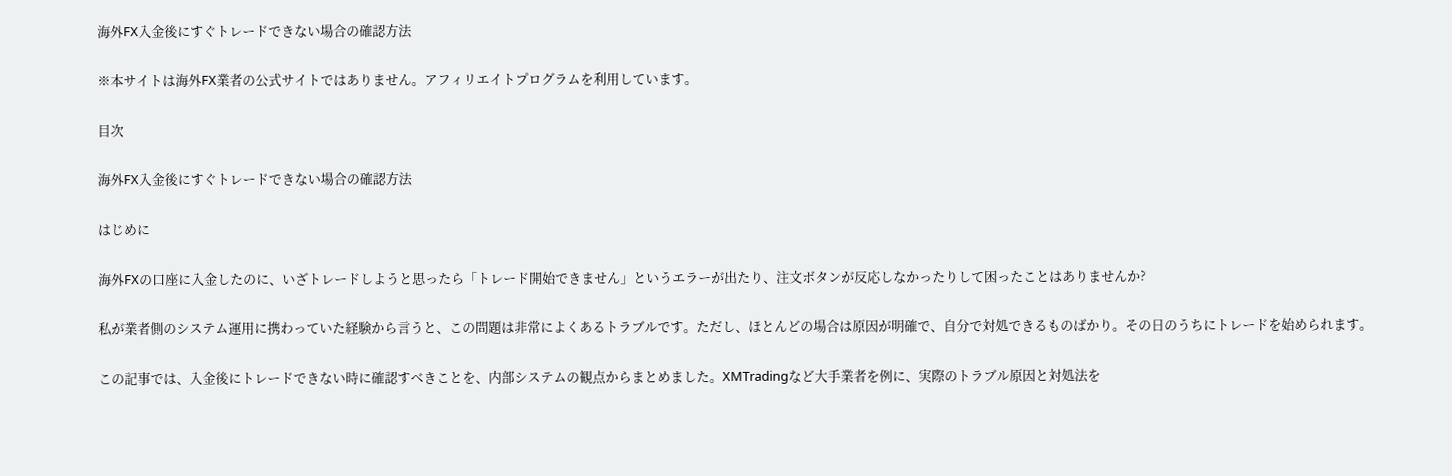海外FX入金後にすぐトレードできない場合の確認方法

※本サイトは海外FX業者の公式サイトではありません。アフィリエイトプログラムを利用しています。

目次

海外FX入金後にすぐトレードできない場合の確認方法

はじめに

海外FXの口座に入金したのに、いざトレードしようと思ったら「トレード開始できません」というエラーが出たり、注文ボタンが反応しなかったりして困ったことはありませんか?

私が業者側のシステム運用に携わっていた経験から言うと、この問題は非常によくあるトラブルです。ただし、ほとんどの場合は原因が明確で、自分で対処できるものばかり。その日のうちにトレードを始められます。

この記事では、入金後にトレードできない時に確認すべきことを、内部システムの観点からまとめました。XMTradingなど大手業者を例に、実際のトラブル原因と対処法を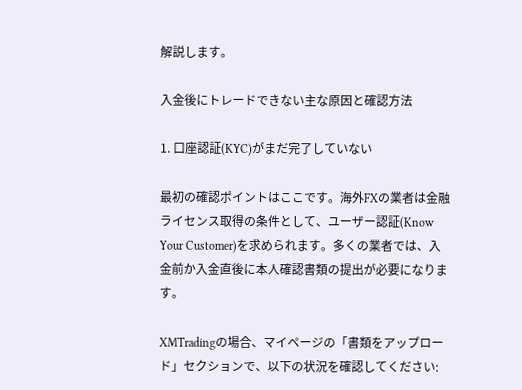解説します。

入金後にトレードできない主な原因と確認方法

1. 口座認証(KYC)がまだ完了していない

最初の確認ポイントはここです。海外FXの業者は金融ライセンス取得の条件として、ユーザー認証(Know Your Customer)を求められます。多くの業者では、入金前か入金直後に本人確認書類の提出が必要になります。

XMTradingの場合、マイページの「書類をアップロード」セクションで、以下の状況を確認してください: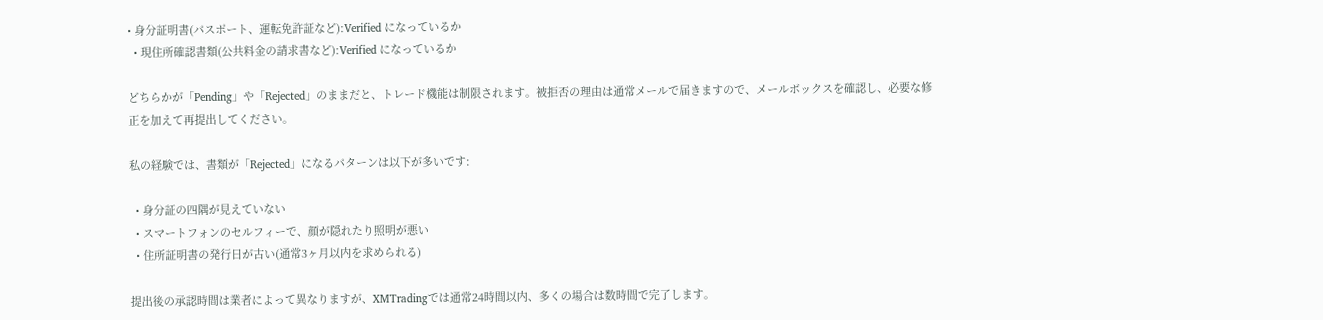• 身分証明書(パスポート、運転免許証など):Verified になっているか
  • 現住所確認書類(公共料金の請求書など):Verified になっているか

どちらかが「Pending」や「Rejected」のままだと、トレード機能は制限されます。被拒否の理由は通常メールで届きますので、メールボックスを確認し、必要な修正を加えて再提出してください。

私の経験では、書類が「Rejected」になるパターンは以下が多いです:

  • 身分証の四隅が見えていない
  • スマートフォンのセルフィーで、顔が隠れたり照明が悪い
  • 住所証明書の発行日が古い(通常3ヶ月以内を求められる)

提出後の承認時間は業者によって異なりますが、XMTradingでは通常24時間以内、多くの場合は数時間で完了します。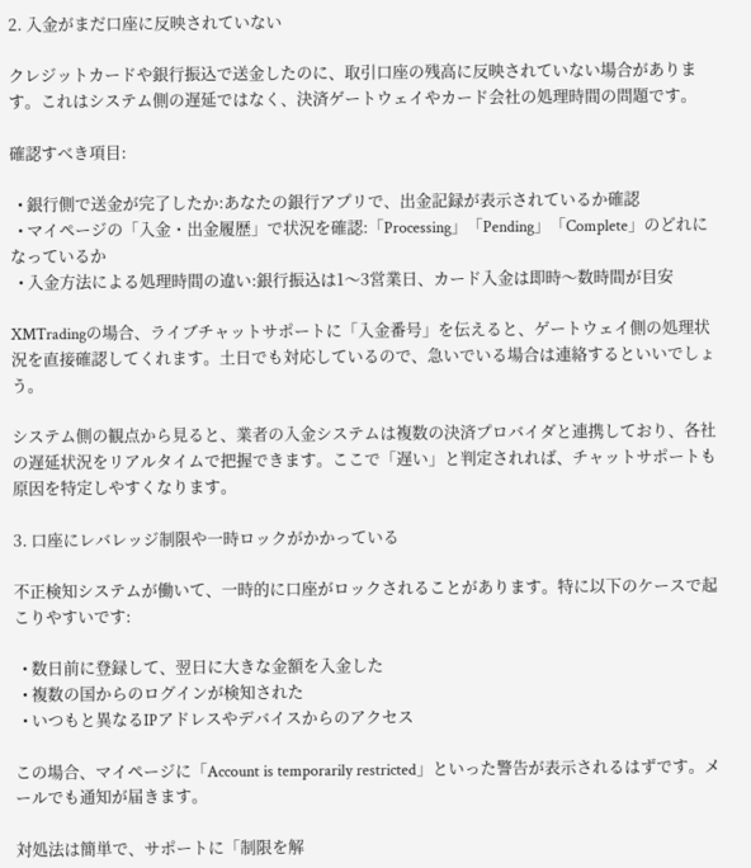2. 入金がまだ口座に反映されていない

クレジットカードや銀行振込で送金したのに、取引口座の残高に反映されていない場合があります。これはシステム側の遅延ではなく、決済ゲートウェイやカード会社の処理時間の問題です。

確認すべき項目:

  • 銀行側で送金が完了したか:あなたの銀行アプリで、出金記録が表示されているか確認
  • マイページの「入金・出金履歴」で状況を確認:「Processing」「Pending」「Complete」のどれになっているか
  • 入金方法による処理時間の違い:銀行振込は1〜3営業日、カード入金は即時〜数時間が目安

XMTradingの場合、ライブチャットサポートに「入金番号」を伝えると、ゲートウェイ側の処理状況を直接確認してくれます。土日でも対応しているので、急いでいる場合は連絡するといいでしょう。

システム側の観点から見ると、業者の入金システムは複数の決済プロバイダと連携しており、各社の遅延状況をリアルタイムで把握できます。ここで「遅い」と判定されれば、チャットサポートも原因を特定しやすくなります。

3. 口座にレバレッジ制限や一時ロックがかかっている

不正検知システムが働いて、一時的に口座がロックされることがあります。特に以下のケースで起こりやすいです:

  • 数日前に登録して、翌日に大きな金額を入金した
  • 複数の国からのログインが検知された
  • いつもと異なるIPアドレスやデバイスからのアクセス

この場合、マイページに「Account is temporarily restricted」といった警告が表示されるはずです。メールでも通知が届きます。

対処法は簡単で、サポートに「制限を解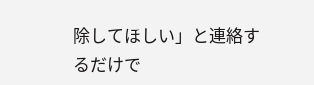除してほしい」と連絡するだけで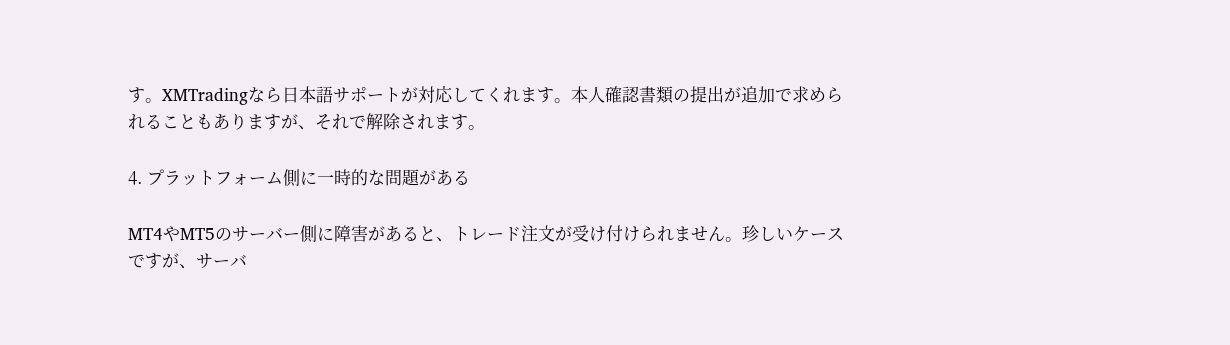す。XMTradingなら日本語サポートが対応してくれます。本人確認書類の提出が追加で求められることもありますが、それで解除されます。

4. プラットフォーム側に一時的な問題がある

MT4やMT5のサーバー側に障害があると、トレード注文が受け付けられません。珍しいケースですが、サーバ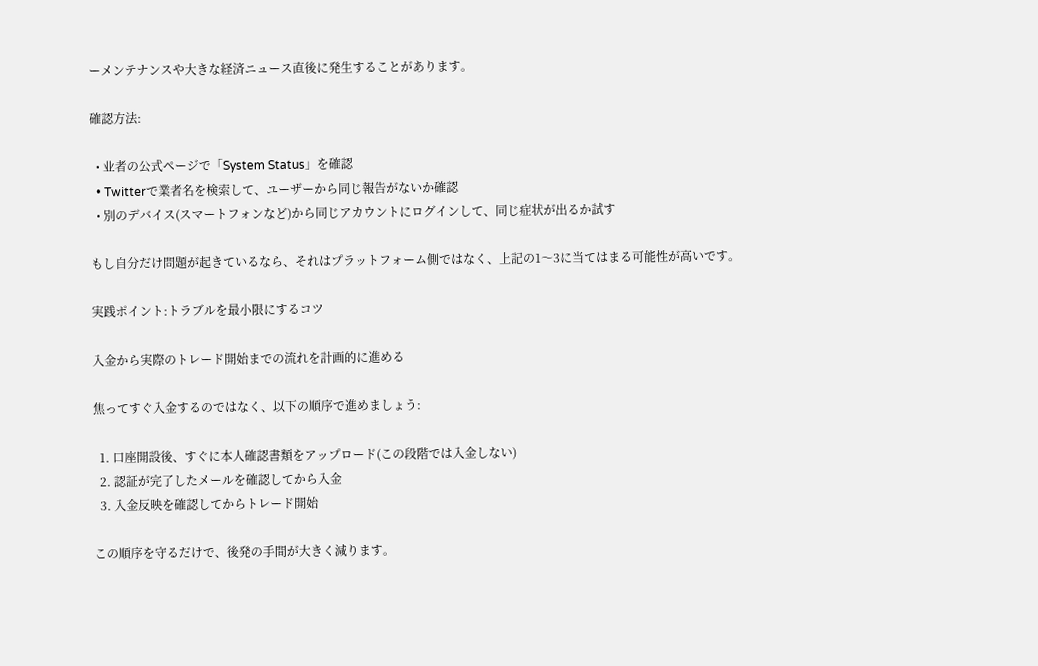ーメンテナンスや大きな経済ニュース直後に発生することがあります。

確認方法:

  • 业者の公式ページで「System Status」を確認
  • Twitterで業者名を検索して、ユーザーから同じ報告がないか確認
  • 別のデバイス(スマートフォンなど)から同じアカウントにログインして、同じ症状が出るか試す

もし自分だけ問題が起きているなら、それはプラットフォーム側ではなく、上記の1〜3に当てはまる可能性が高いです。

実践ポイント:トラブルを最小限にするコツ

入金から実際のトレード開始までの流れを計画的に進める

焦ってすぐ入金するのではなく、以下の順序で進めましょう:

  1. 口座開設後、すぐに本人確認書類をアップロード(この段階では入金しない)
  2. 認証が完了したメールを確認してから入金
  3. 入金反映を確認してからトレード開始

この順序を守るだけで、後発の手間が大きく減ります。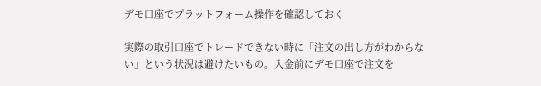デモ口座でプラットフォーム操作を確認しておく

実際の取引口座でトレードできない時に「注文の出し方がわからない」という状況は避けたいもの。入金前にデモ口座で注文を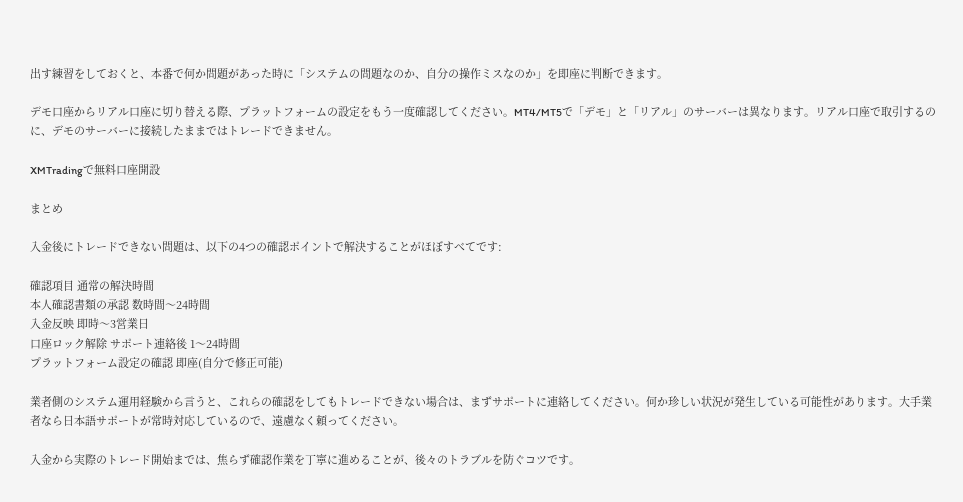出す練習をしておくと、本番で何か問題があった時に「システムの問題なのか、自分の操作ミスなのか」を即座に判断できます。

デモ口座からリアル口座に切り替える際、プラットフォームの設定をもう一度確認してください。MT4/MT5で「デモ」と「リアル」のサーバーは異なります。リアル口座で取引するのに、デモのサーバーに接続したままではトレードできません。

XMTradingで無料口座開設

まとめ

入金後にトレードできない問題は、以下の4つの確認ポイントで解決することがほぼすべてです:

確認項目 通常の解決時間
本人確認書類の承認 数時間〜24時間
入金反映 即時〜3営業日
口座ロック解除 サポート連絡後 1〜24時間
プラットフォーム設定の確認 即座(自分で修正可能)

業者側のシステム運用経験から言うと、これらの確認をしてもトレードできない場合は、まずサポートに連絡してください。何か珍しい状況が発生している可能性があります。大手業者なら日本語サポートが常時対応しているので、遠慮なく頼ってください。

入金から実際のトレード開始までは、焦らず確認作業を丁寧に進めることが、後々のトラブルを防ぐコツです。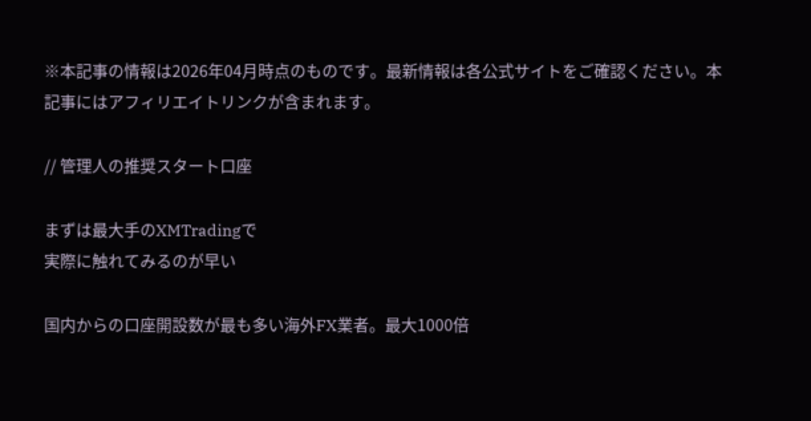※本記事の情報は2026年04月時点のものです。最新情報は各公式サイトをご確認ください。本記事にはアフィリエイトリンクが含まれます。

// 管理人の推奨スタート口座

まずは最大手のXMTradingで
実際に触れてみるのが早い

国内からの口座開設数が最も多い海外FX業者。最大1000倍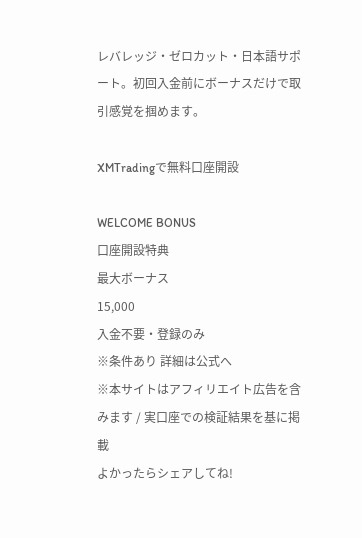レバレッジ・ゼロカット・日本語サポート。初回入金前にボーナスだけで取引感覚を掴めます。

XMTradingで無料口座開設

WELCOME BONUS
口座開設特典
最大ボーナス
15,000
入金不要・登録のみ
※条件あり 詳細は公式へ
※本サイトはアフィリエイト広告を含みます / 実口座での検証結果を基に掲載
よかったらシェアしてね!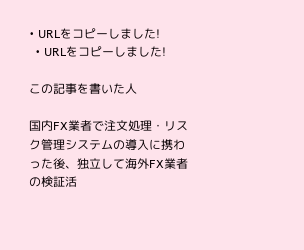• URLをコピーしました!
  • URLをコピーしました!

この記事を書いた人

国内FX業者で注文処理・リスク管理システムの導入に携わった後、独立して海外FX業者の検証活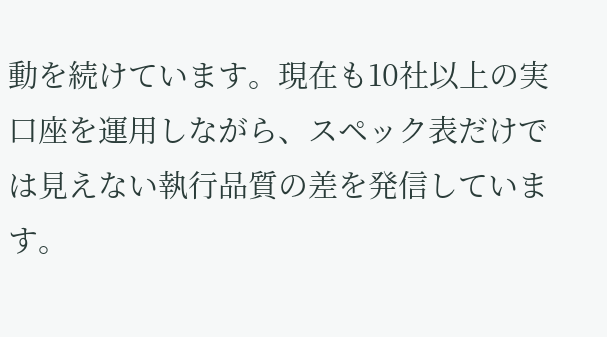動を続けています。現在も10社以上の実口座を運用しながら、スペック表だけでは見えない執行品質の差を発信しています。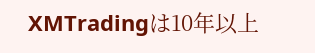XMTradingは10年以上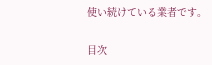使い続けている業者です。

目次